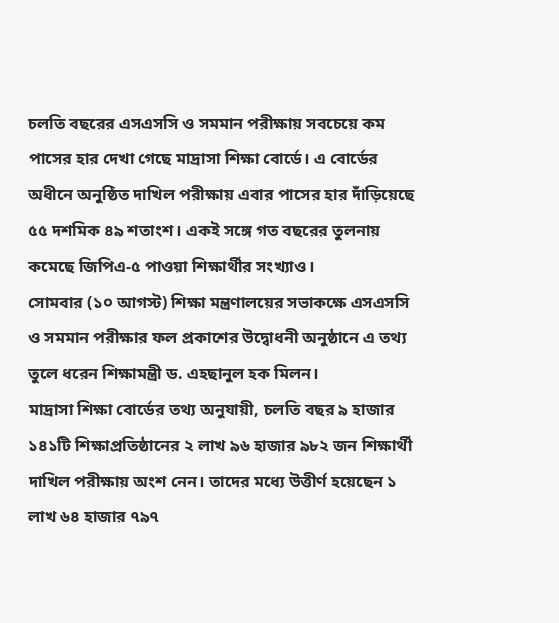চলতি বছরের এসএসসি ও সমমান পরীক্ষায় সবচেয়ে কম পাসের হার দেখা গেছে মাদ্রাসা শিক্ষা বোর্ডে। এ বোর্ডের অধীনে অনুষ্ঠিত দাখিল পরীক্ষায় এবার পাসের হার দাঁড়িয়েছে ৫৫ দশমিক ৪৯ শতাংশ। একই সঙ্গে গত বছরের তুলনায় কমেছে জিপিএ-৫ পাওয়া শিক্ষার্থীর সংখ্যাও।
সোমবার (১০ আগস্ট) শিক্ষা মন্ত্রণালয়ের সভাকক্ষে এসএসসি ও সমমান পরীক্ষার ফল প্রকাশের উদ্বোধনী অনুষ্ঠানে এ তথ্য তুলে ধরেন শিক্ষামন্ত্রী ড. এহছানুল হক মিলন।
মাদ্রাসা শিক্ষা বোর্ডের তথ্য অনুযায়ী, চলতি বছর ৯ হাজার ১৪১টি শিক্ষাপ্রতিষ্ঠানের ২ লাখ ৯৬ হাজার ৯৮২ জন শিক্ষার্থী দাখিল পরীক্ষায় অংশ নেন। তাদের মধ্যে উত্তীর্ণ হয়েছেন ১ লাখ ৬৪ হাজার ৭৯৭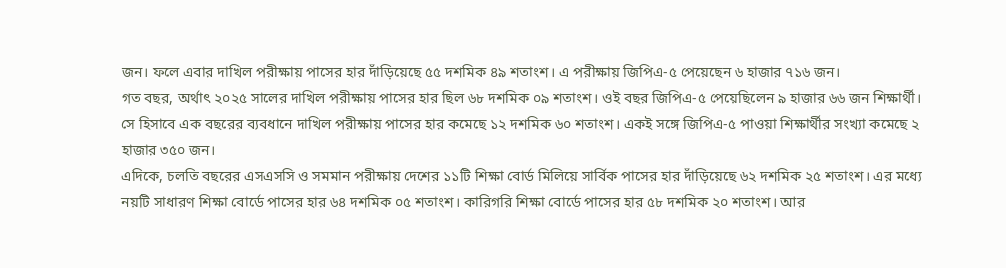জন। ফলে এবার দাখিল পরীক্ষায় পাসের হার দাঁড়িয়েছে ৫৫ দশমিক ৪৯ শতাংশ। এ পরীক্ষায় জিপিএ-৫ পেয়েছেন ৬ হাজার ৭১৬ জন।
গত বছর, অর্থাৎ ২০২৫ সালের দাখিল পরীক্ষায় পাসের হার ছিল ৬৮ দশমিক ০৯ শতাংশ। ওই বছর জিপিএ-৫ পেয়েছিলেন ৯ হাজার ৬৬ জন শিক্ষার্থী। সে হিসাবে এক বছরের ব্যবধানে দাখিল পরীক্ষায় পাসের হার কমেছে ১২ দশমিক ৬০ শতাংশ। একই সঙ্গে জিপিএ-৫ পাওয়া শিক্ষার্থীর সংখ্যা কমেছে ২ হাজার ৩৫০ জন।
এদিকে, চলতি বছরের এসএসসি ও সমমান পরীক্ষায় দেশের ১১টি শিক্ষা বোর্ড মিলিয়ে সার্বিক পাসের হার দাঁড়িয়েছে ৬২ দশমিক ২৫ শতাংশ। এর মধ্যে নয়টি সাধারণ শিক্ষা বোর্ডে পাসের হার ৬৪ দশমিক ০৫ শতাংশ। কারিগরি শিক্ষা বোর্ডে পাসের হার ৫৮ দশমিক ২০ শতাংশ। আর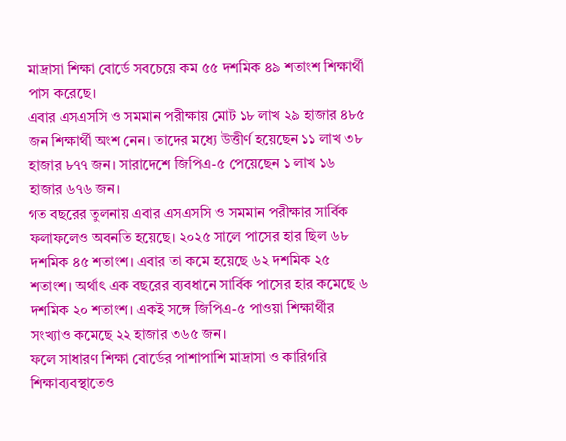মাদ্রাসা শিক্ষা বোর্ডে সবচেয়ে কম ৫৫ দশমিক ৪৯ শতাংশ শিক্ষার্থী পাস করেছে।
এবার এসএসসি ও সমমান পরীক্ষায় মোট ১৮ লাখ ২৯ হাজার ৪৮৫ জন শিক্ষার্থী অংশ নেন। তাদের মধ্যে উত্তীর্ণ হয়েছেন ১১ লাখ ৩৮ হাজার ৮৭৭ জন। সারাদেশে জিপিএ-৫ পেয়েছেন ১ লাখ ১৬ হাজার ৬৭৬ জন।
গত বছরের তুলনায় এবার এসএসসি ও সমমান পরীক্ষার সার্বিক ফলাফলেও অবনতি হয়েছে। ২০২৫ সালে পাসের হার ছিল ৬৮ দশমিক ৪৫ শতাংশ। এবার তা কমে হয়েছে ৬২ দশমিক ২৫ শতাংশ। অর্থাৎ এক বছরের ব্যবধানে সার্বিক পাসের হার কমেছে ৬ দশমিক ২০ শতাংশ। একই সঙ্গে জিপিএ-৫ পাওয়া শিক্ষার্থীর সংখ্যাও কমেছে ২২ হাজার ৩৬৫ জন।
ফলে সাধারণ শিক্ষা বোর্ডের পাশাপাশি মাদ্রাসা ও কারিগরি শিক্ষাব্যবস্থাতেও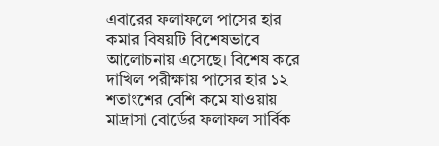এবারের ফলাফলে পাসের হার কমার বিষয়টি বিশেষভাবে আলোচনায় এসেছে। বিশেষ করে দাখিল পরীক্ষায় পাসের হার ১২ শতাংশের বেশি কমে যাওয়ায় মাদ্রাসা বোর্ডের ফলাফল সার্বিক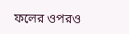ফলের ওপরও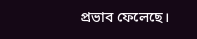প্রভাব ফেলেছে।